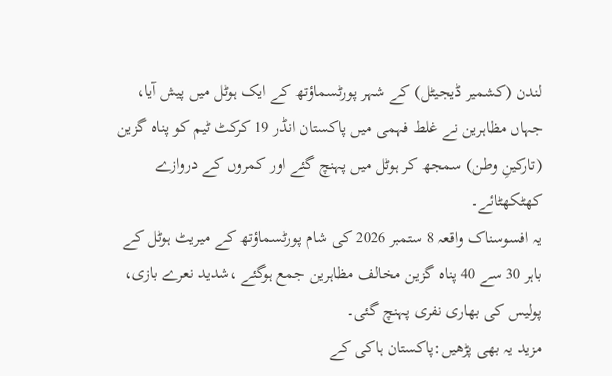لندن (کشمیر ڈیجیٹل) کے شہر پورٹسماؤتھ کے ایک ہوٹل میں پیش آیا، جہاں مظاہرین نے غلط فہمی میں پاکستان انڈر 19 کرکٹ ٹیم کو پناہ گزین (تارکینِ وطن) سمجھ کر ہوٹل میں پہنچ گئے اور کمروں کے دروازے کھٹکھٹائے۔
یہ افسوسناک واقعہ 8 ستمبر 2026 کی شام پورٹسماؤتھ کے میریٹ ہوٹل کے باہر 30 سے 40 پناہ گزین مخالف مظاہرین جمع ہوگئے ،شدید نعرے بازی، پولیس کی بھاری نفری پہنچ گئی۔
مزید یہ بھی پڑھیں:پاکستان ہاکی کے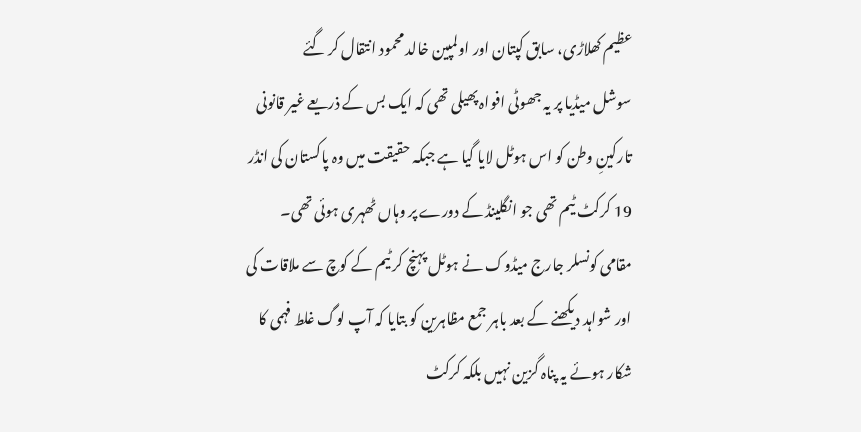عظیم کھلاڑی، سابق کپتان اور اولمپین خالد محمود انتقال کر گئے
سوشل میڈیا پر یہ جھوٹی افواہ پھیلی تھی کہ ایک بس کے ذریعے غیر قانونی تارکینِ وطن کو اس ہوٹل لایا گیا ہے جبکہ حقیقت میں وہ پاکستان کی انڈر 19 کرکٹ ٹیم تھی جو انگلینڈ کے دورے پر وہاں ٹھہری ہوئی تھی۔
مقامی کونسلر جارج میڈوک نے ہوٹل پہنچ کر ٹیم کے کوچ سے ملاقات کی اور شواہد دیکھنے کے بعد باہر جمع مظاہرین کو بتایا کہ آپ لوگ غلط فہمی کا شکار ہوئے یہ پناہ گزین نہیں بلکہ کرکٹ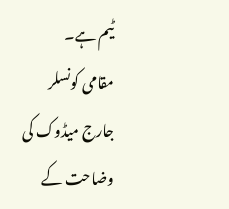ٹیم ہے۔
مقامی کونسلر جارج میڈوک کی وضاحت کے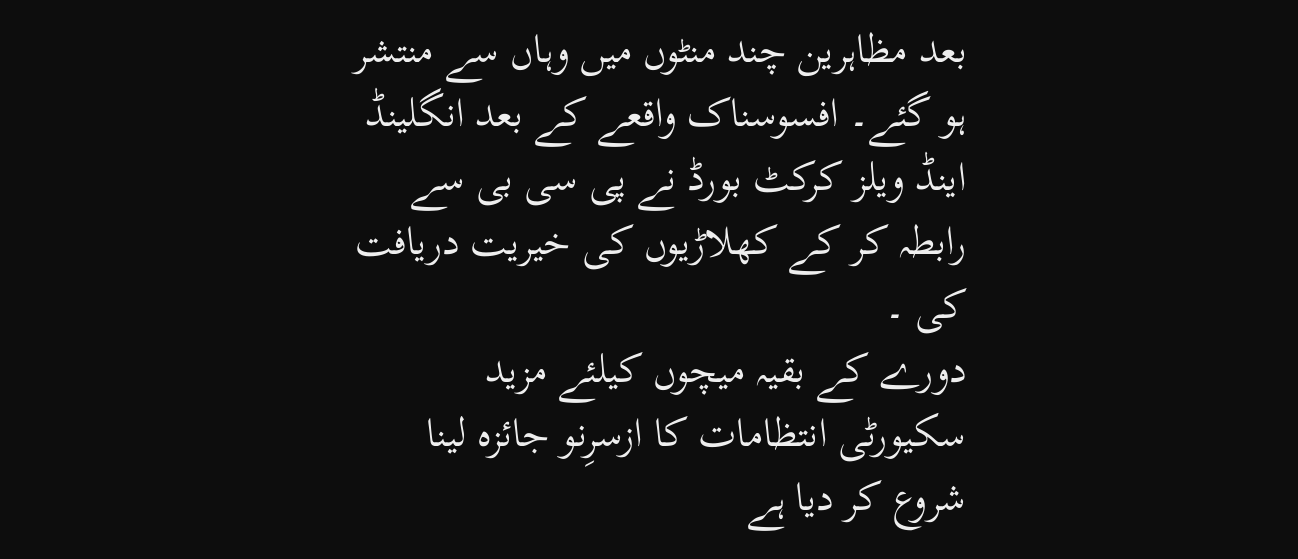بعد مظاہرین چند منٹوں میں وہاں سے منتشر ہو گئے۔ افسوسناک واقعے کے بعد انگلینڈ اینڈ ویلز کرکٹ بورڈ نے پی سی بی سے رابطہ کر کے کھلاڑیوں کی خیریت دریافت کی ۔
دورے کے بقیہ میچوں کیلئے مزید سکیورٹی انتظامات کا ازسرِنو جائزہ لینا شروع کر دیا ہے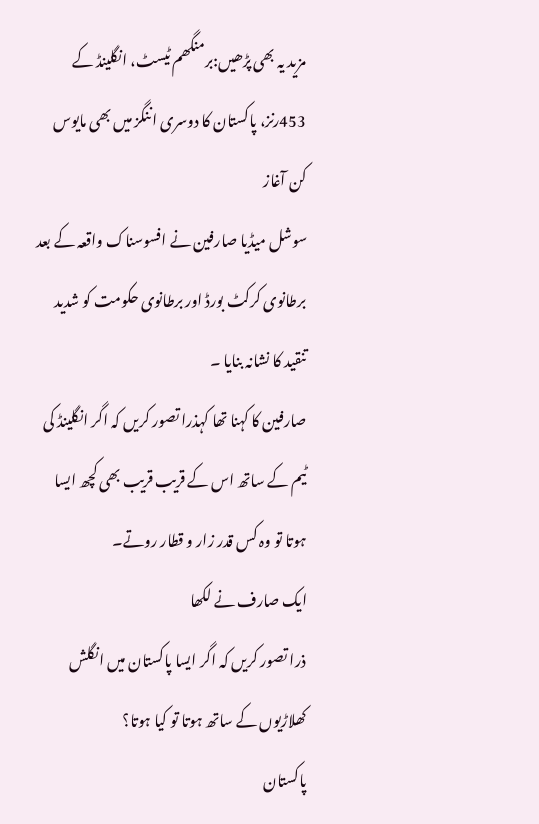مزید یہ بھی پڑھیں:برمنگھم ٹیسٹ، انگلینڈ کے 453رنز، پاکستان کا دوسری اننگز میں بھی مایوس کن آغاز
سوشل میڈیا صارفین نے افسوسناک واقعہ کے بعد برطانوی کرکٹ بورڈ اور برطانوی حکومت کو شدید تنقید کا نشانہ بنایا ۔
صارفین کا کہنا تھا کہذرا تصور کریں کہ اگر انگلینڈ کی ٹیم کے ساتھ اس کے قریب قریب بھی کچھ ایسا ہوتا تو وہ کس قدر زار و قطار روتے۔
ایک صارف نے لکھا
ذرا تصور کریں کہ اگر ایسا پاکستان میں انگلش کھلاڑیوں کے ساتھ ہوتا تو کیا ہوتا؟
پاکستان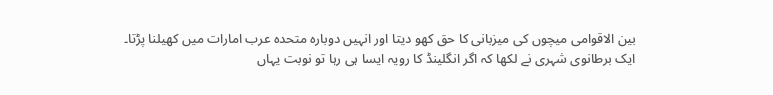بین الاقوامی میچوں کی میزبانی کا حق کھو دیتا اور انہیں دوبارہ متحدہ عرب امارات میں کھیلنا پڑتا۔
ایک برطانوی شہری نے لکھا کہ اگر انگلینڈ کا رویہ ایسا ہی رہا تو نوبت یہاں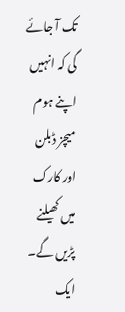تک آ جائے گی کہ انہیں اپنے ہوم میچز ڈبلن اور کارک میں کھیلنے پڑیں گے۔
ایک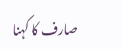صارف کا کہنا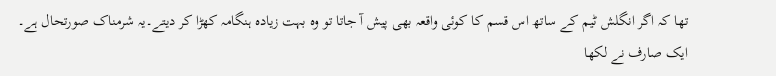تھا کہ اگر انگلش ٹیم کے ساتھ اس قسم کا کوئی واقعہ بھی پیش آ جاتا تو وہ بہت زیادہ ہنگامہ کھڑا کر دیتے۔یہ شرمناک صورتحال ہے۔
ایک صارف نے لکھا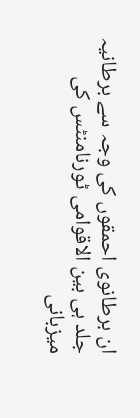ان برطانوی احمقوں کی وجہ سے برطانیہ جلد ہی بین الاقوامی ٹورنامنٹس کی میزبانی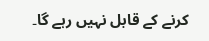کرنے کے قابل نہیں رہے گا۔